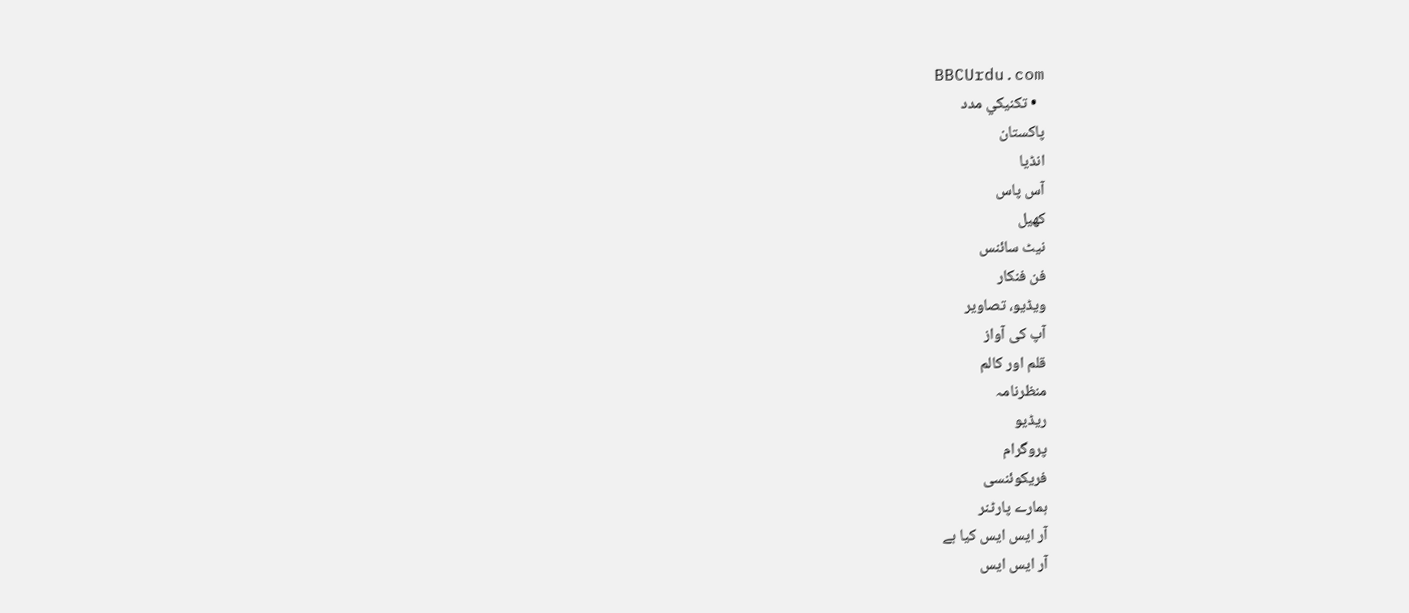BBCUrdu.com
  • تکنيکي مدد
پاکستان
انڈیا
آس پاس
کھیل
نیٹ سائنس
فن فنکار
ویڈیو، تصاویر
آپ کی آواز
قلم اور کالم
منظرنامہ
ریڈیو
پروگرام
فریکوئنسی
ہمارے پارٹنر
آر ایس ایس کیا ہے
آر ایس ایس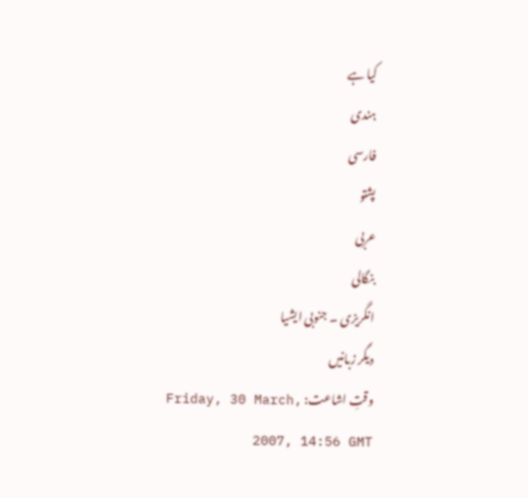کیا ہے
ہندی
فارسی
پشتو
عربی
بنگالی
انگریزی ۔ جنوبی ایشیا
دیگر زبانیں
وقتِ اشاعت: Friday, 30 March, 2007, 14:56 GMT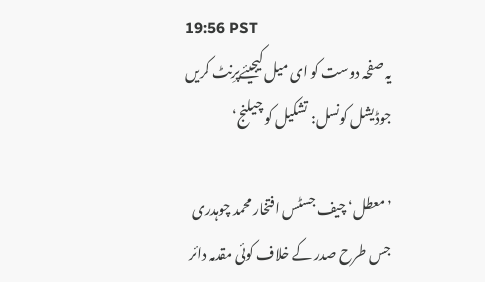19:56 PST
یہ صفحہ دوست کو ای میل کیجیئےپرِنٹ کریں
جوڈیشل کونسل: تشکیل کو چیلنج‘

’معطل‘ چیف جسٹس افتخار محمد چوہدری
جس طرح صدر کے خلاف کوئی مقدمہ دائر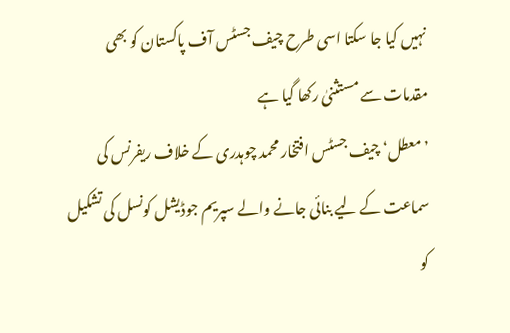نہیں کیا جا سکتا اسی طرح چیف جسٹس آف پاکستان کو بھی مقدمات سے مستثنیٰ رکھا گیا ہے
’معطل‘ چیف جسٹس افتخار محمد چوہدری کے خلاف ریفرنس کی سماعت کے لیے بنائی جانے والے سپریم جوڈیشل کونسل کی تشکیل کو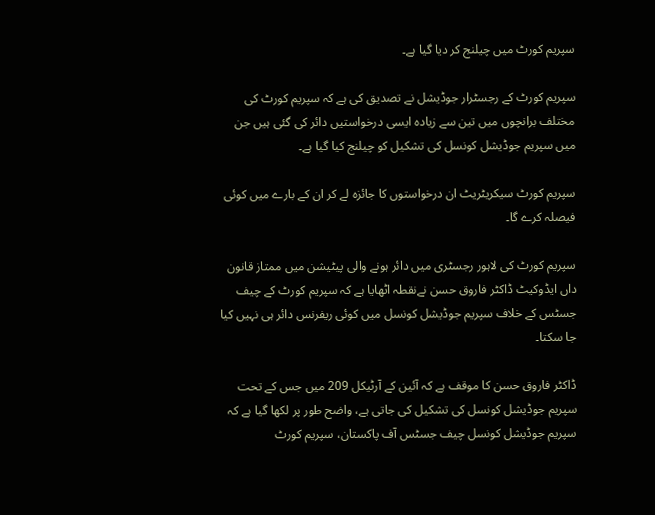سپریم کورٹ میں چیلنج کر دیا گیا ہے۔

سپریم کورٹ کے رجسٹرار جوڈیشل نے تصدیق کی ہے کہ سپریم کورٹ کی مختلف برانچوں میں تین سے زیادہ ایسی درخواستیں دائر کی گئی ہیں جن میں سپریم جوڈیشل کونسل کی تشکیل کو چیلنج کیا گیا ہے۔

سپریم کورٹ سیکریٹریٹ ان درخواستوں کا جائزہ لے کر ان کے بارے میں کوئی فیصلہ کرے گا۔

سپریم کورٹ کی لاہور رجسٹری میں دائر ہونے والی پیٹیشن میں ممتاز قانون داں ایڈوکیٹ ڈاکٹر فاروق حسن نےنقطہ اٹھایا ہے کہ سپریم کورٹ کے چیف جسٹس کے خلاف سپریم جوڈیشل کونسل میں کوئی ریفرنس دائر ہی نہیں کیا جا سکتا۔

ڈاکٹر فاروق حسن کا موقف ہے کہ آئین کے آرٹیکل 209 میں جس کے تحت سپریم جوڈیشل کونسل کی تشکیل کی جاتی ہے، واضح طور پر لکھا گیا ہے کہ سپریم جوڈیشل کونسل چیف جسٹس آف پاکستان، سپریم کورٹ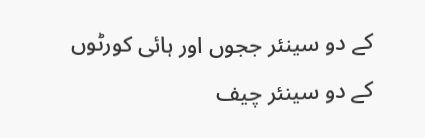کے دو سینئر ججوں اور ہائی کورٹوں کے دو سینئر چیف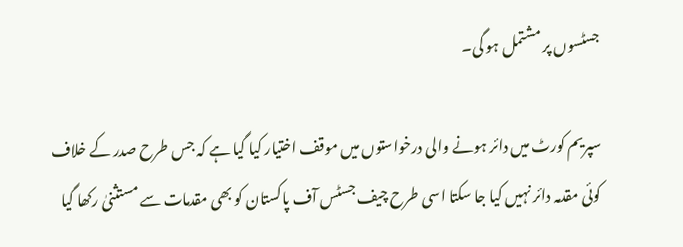جسٹسوں پر مشتمل ہو گی۔

سپریم کورٹ میں دائر ہونے والی درخواستوں میں موقف اختیار کیا گیا ہے کہ جس طرح صدر کے خلاف کوئی مقدمہ دائر نہیں کیا جا سکتا اسی طرح چیف جسٹس آف پاکستان کو بھی مقدمات سے مستثنیٰ رکھا گیا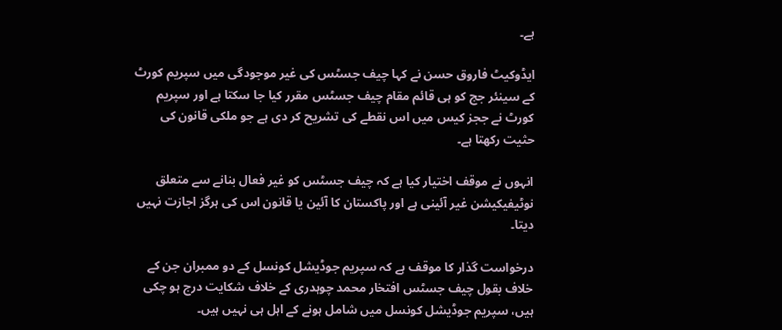ہے۔

ایڈوکیٹ فاروق حسن نے کہا چیف جسٹس کی غیر موجودگی میں سپریم کورٹ کے سینئر جج کو ہی قائم مقام چیف جسٹس مقرر کیا جا سکتا ہے اور سپریم کورٹ نے ججز کیس میں اس نقطے کی تشریح کر دی ہے جو ملکی قانون کی حثیت رکھتا ہے۔

انہوں نے موقف اختیار کیا ہے کہ چیف جسٹس کو غیر فعال بنانے سے متعلق نوٹیفیکیشن غیر آئینی ہے اور پاکستان کا آئین یا قانون اس کی ہرگز اجازت نہیں دیتا۔

درخواست گذار کا موقف ہے کہ سپریم جوڈیشل کونسل کے دو ممبران جن کے خلاف بقول چیف جسٹس افتخار محمد چوہدری کے خلاف شکایت درج ہو چکی ہیں، سپریم جوڈیشل کونسل میں شامل ہونے کے اہل ہی نہیں ہیں۔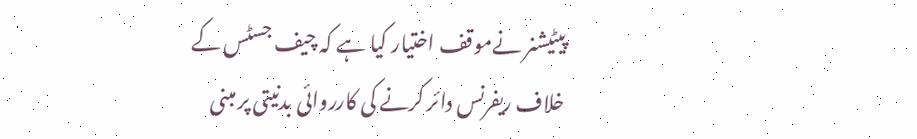پیٹیشنر نےموقف اختیار کیا ہے کہ چیف جسٹس کے خلاف ریفرنس دائر کرنے کی کارروائی بدنیتی پر مبنی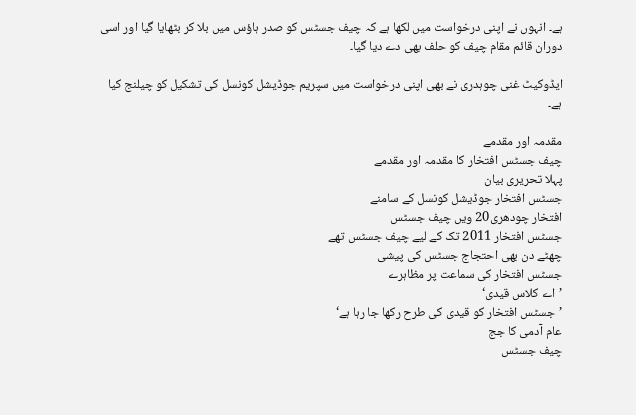ہے۔ انہوں نے اپنی درخواست میں لکھا ہے کہ چیف جسٹس کو صدر ہاؤس میں بلا کر بٹھایا گیا اور اسی دوران قائم مقام چیف کو حلف بھی دے دیا گیا۔

ایڈوکیٹ غنی چوہدری نے بھی اپنی درخواست میں سپریم جوڈیشل کونسل کی تشکیل کو چیلنج کیا ہے۔

مقدمہ اور مقدمے
چیف جسٹس افتخار کا مقدمہ اور مقدمے
پہلا تحریری بیان
جسٹس افتخار جوڈیشل کونسل کے سامنے
افتخار چودھری20 ویں چیف جسٹس
جسٹس افتخار 2011 تک کے لیے چیف جسٹس تھے
چھٹے دن بھی احتجاج جسٹس کی پیشی
جسٹس افتخار کی سماعت پر مظاہرے
’اے کلاس قیدی‘
’جسٹس افتخار کو قیدی کی طرح رکھا جا رہا ہے‘
عام آدمی کا جج
چیف جسٹس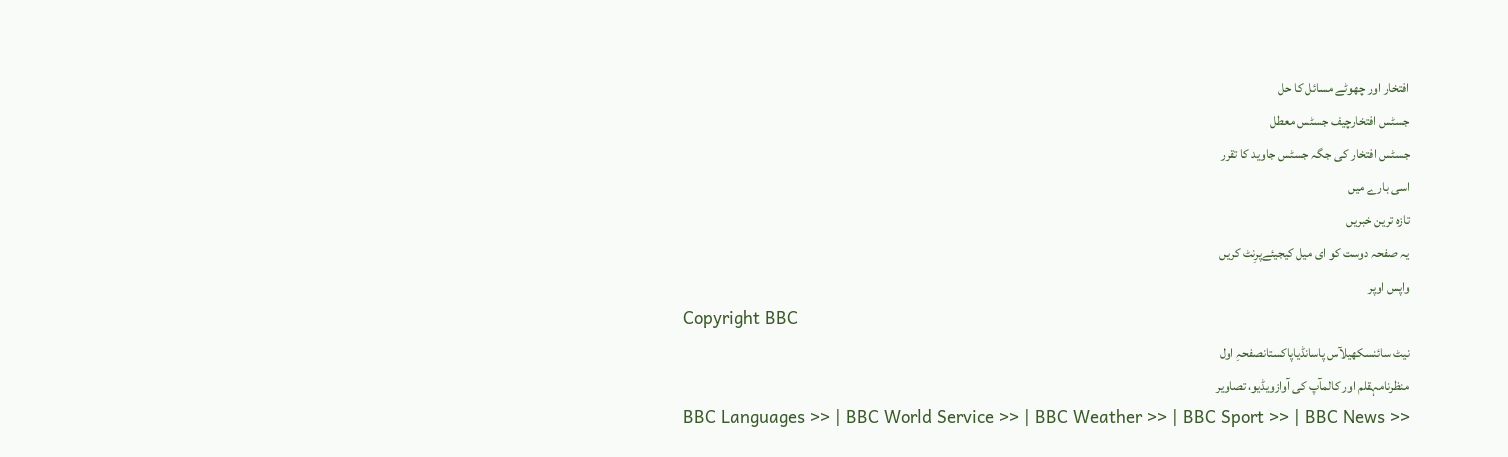افتخار اور چھوٹے مسائل کا حل
جسٹس افتخارچیف جسٹس معطل
جسٹس افتخار کی جگہ جسٹس جاوید کا تقرر
اسی بارے میں
تازہ ترین خبریں
یہ صفحہ دوست کو ای میل کیجیئےپرِنٹ کریں
واپس اوپر
Copyright BBC
نیٹ سائنسکھیلآس پاسانڈیاپاکستانصفحہِ اول
منظرنامہقلم اور کالمآپ کی آوازویڈیو، تصاویر
BBC Languages >> | BBC World Service >> | BBC Weather >> | BBC Sport >> | BBC News >>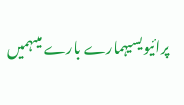پرائیویسیہمارے بارے میںہمیں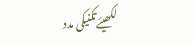لکھیئےتکنیکی مدد